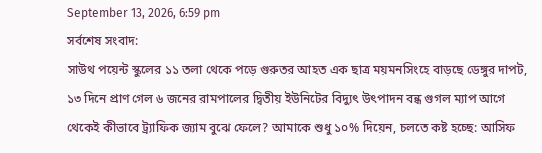September 13, 2026, 6:59 pm
সর্বশেষ সংবাদ:
সাউথ পয়েন্ট স্কুলের ১১ তলা থেকে পড়ে গুরুতর আহত এক ছাত্র ময়মনসিংহে বাড়ছে ডেঙ্গুর দাপট, ১৩ দিনে প্রাণ গেল ৬ জনের রামপালের দ্বিতীয় ইউনিটের বিদ্যুৎ উৎপাদন বন্ধ গুগল ম্যাপ আগে থেকেই কীভাবে ট্র্যাফিক জ্যাম বুঝে ফেলে? আমাকে শুধু ১০% দিয়েন, চলতে কষ্ট হচ্ছে: আসিফ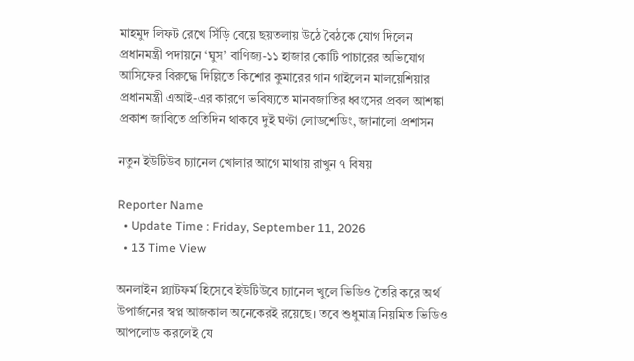মাহমুদ লিফট রেখে সিঁড়ি বেয়ে ছয়তলায় উঠে বৈঠকে যোগ দিলেন প্রধানমন্ত্রী পদায়নে ‘ঘুস’ বাণিজ্য-১১ হাজার কোটি পাচারের অভিযোগ আসিফের বিরুদ্ধে দিল্লিতে কিশোর কুমারের গান গাইলেন মালয়েশিয়ার প্রধানমন্ত্রী এআই-এর কারণে ভবিষ্যতে মানবজাতির ধ্বংসের প্রবল আশঙ্কা প্রকাশ জাবিতে প্রতিদিন থাকবে দুই ঘণ্টা লোডশেডিং, জানালো প্রশাসন

নতুন ইউটিউব চ্যানেল খোলার আগে মাথায় রাখুন ৭ বিষয়

Reporter Name
  • Update Time : Friday, September 11, 2026
  • 13 Time View

অনলাইন প্ল্যাটফর্ম হিসেবে ইউটিউবে চ্যানেল খুলে ভিডিও তৈরি করে অর্থ উপার্জনের স্বপ্ন আজকাল অনেকেরই রয়েছে। তবে শুধুমাত্র নিয়মিত ভিডিও আপলোড করলেই যে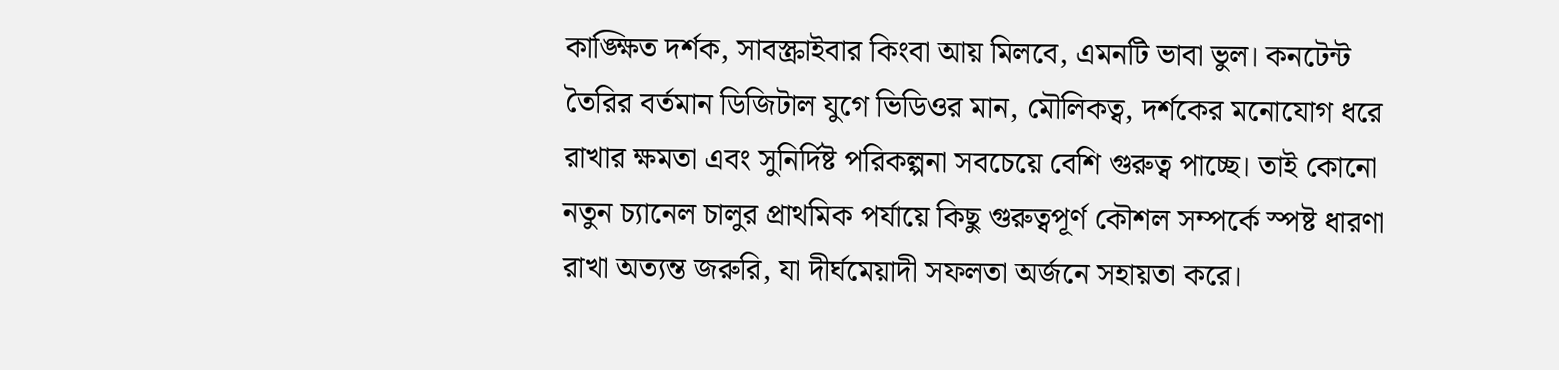কাঙ্ক্ষিত দর্শক, সাবস্ক্রাইবার কিংবা আয় মিলবে, এমনটি ভাবা ভুল। কনটেন্ট তৈরির বর্তমান ডিজিটাল যুগে ভিডিওর মান, মৌলিকত্ব, দর্শকের মনোযোগ ধরে রাখার ক্ষমতা এবং সুনির্দিষ্ট পরিকল্পনা সবচেয়ে বেশি গুরুত্ব পাচ্ছে। তাই কোনো নতুন চ্যানেল চালুর প্রাথমিক পর্যায়ে কিছু গুরুত্বপূর্ণ কৌশল সম্পর্কে স্পষ্ট ধারণা রাখা অত্যন্ত জরুরি, যা দীর্ঘমেয়াদী সফলতা অর্জনে সহায়তা করে।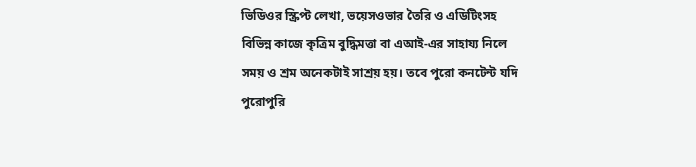ভিডিওর স্ক্রিপ্ট লেখা, ভয়েসওভার তৈরি ও এডিটিংসহ বিভিন্ন কাজে কৃত্রিম বুদ্ধিমত্তা বা এআই-এর সাহায্য নিলে সময় ও শ্রম অনেকটাই সাশ্রয় হয়। তবে পুরো কনটেন্ট যদি পুরোপুরি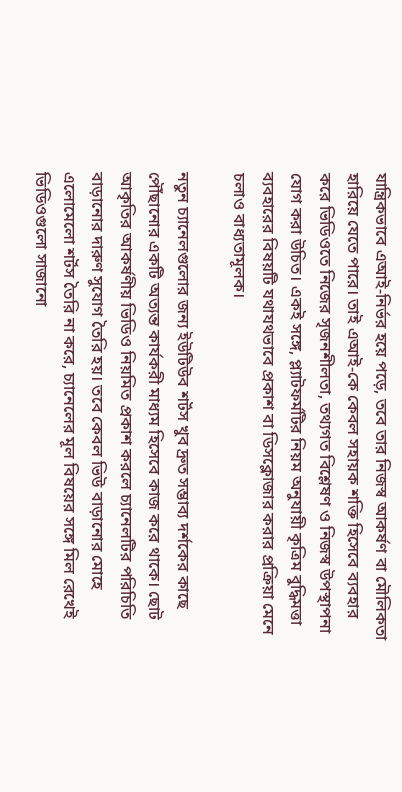যান্ত্রিকভাবে এআই-নির্ভর হয়ে পড়ে, তবে তার নিজস্ব আকর্ষণ বা মৌলিকতা হারিয়ে যেতে পারে। তাই এআই-কে কেবল সহায়ক শক্তি হিসেবে ব্যবহার করে ভিডিওতে নিজের সৃজনশীলতা, তথ্যগত বিশ্লেষণ ও নিজস্ব উপস্থাপনা যোগ করা উচিত। একই সঙ্গে, প্ল্যাটফর্মটির নিয়ম অনুযায়ী কৃত্রিম বুদ্ধিমত্তা ব্যবহারের বিষয়টি যথাযথভাবে প্রকাশ বা ডিসক্লোজার করার প্রক্রিয়া মেনে চলাও বাধ্যতামূলক।

নতুন চ্যানেলগুলোর জন্য ইউটিউব শর্টস খুব দ্রুত সম্ভাব্য দর্শকের কাছে পৌঁছানোর একটি অত্যন্ত কার্যকরী মাধ্যম হিসেবে কাজ করে থাকে। ছোট আকৃতির আকর্ষণীয় ভিডিও নিয়মিত প্রকাশ করলে চ্যানেলটির পরিচিতি বাড়ানোর দারুণ সুযোগ তৈরি হয়। তবে কেবল ভিউ বাড়ানোর মোহে এলোমেলো শর্টস তৈরি না করে, চ্যানেলের মূল বিষয়ের সঙ্গে মিল রেখেই ভিডিওগুলো সাজানো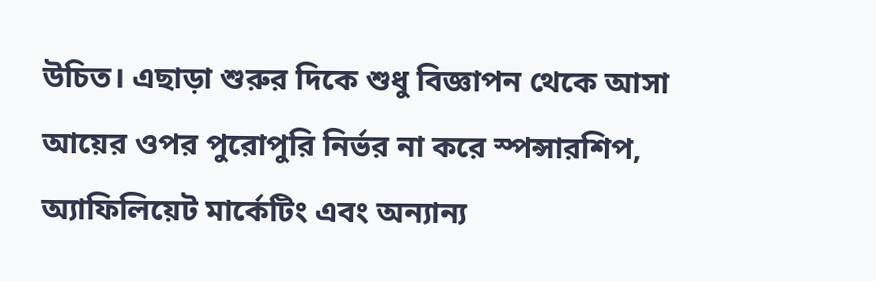উচিত। এছাড়া শুরুর দিকে শুধু বিজ্ঞাপন থেকে আসা আয়ের ওপর পুরোপুরি নির্ভর না করে স্পন্সারশিপ, অ্যাফিলিয়েট মার্কেটিং এবং অন্যান্য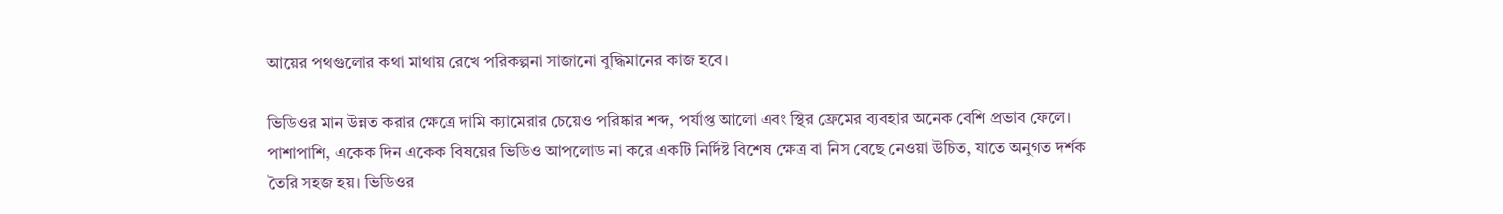আয়ের পথগুলোর কথা মাথায় রেখে পরিকল্পনা সাজানো বুদ্ধিমানের কাজ হবে।

ভিডিওর মান উন্নত করার ক্ষেত্রে দামি ক্যামেরার চেয়েও পরিষ্কার শব্দ, পর্যাপ্ত আলো এবং স্থির ফ্রেমের ব্যবহার অনেক বেশি প্রভাব ফেলে। পাশাপাশি, একেক দিন একেক বিষয়ের ভিডিও আপলোড না করে একটি নির্দিষ্ট বিশেষ ক্ষেত্র বা নিস বেছে নেওয়া উচিত, যাতে অনুগত দর্শক তৈরি সহজ হয়। ভিডিওর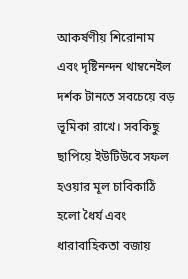আকর্ষণীয় শিরোনাম এবং দৃষ্টিনন্দন থাম্বনেইল দর্শক টানতে সবচেয়ে বড় ভূমিকা রাখে। সবকিছু ছাপিয়ে ইউটিউবে সফল হওয়ার মূল চাবিকাঠি হলো ধৈর্য এবং ধারাবাহিকতা বজায়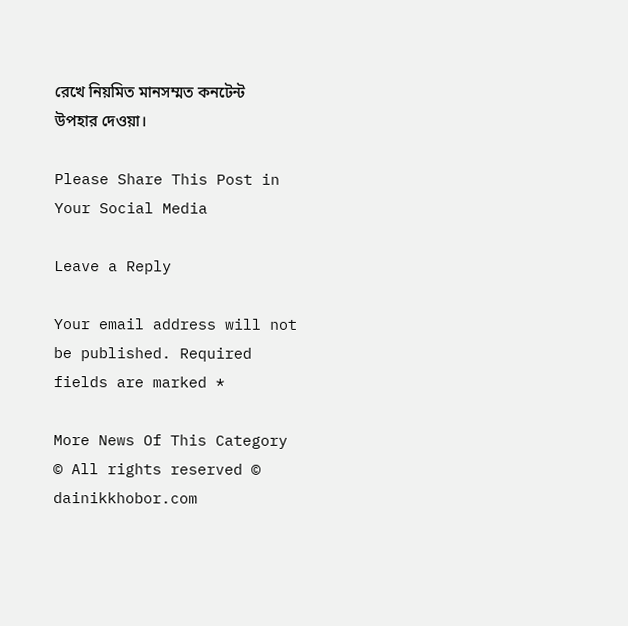রেখে নিয়মিত মানসম্মত কনটেন্ট উপহার দেওয়া।

Please Share This Post in Your Social Media

Leave a Reply

Your email address will not be published. Required fields are marked *

More News Of This Category
© All rights reserved © dainikkhobor.com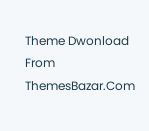Theme Dwonload From ThemesBazar.Com